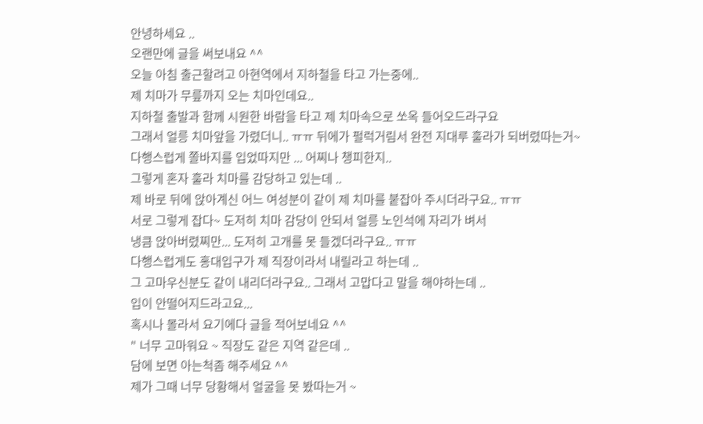안녕하세요 ..
오랜만에 글을 써보내요 ^^
오늘 아침 출근할려고 아현역에서 지하철을 타고 가는중에..
제 치마가 무릎까지 오는 치마인데요..
지하철 출발과 함께 시원한 바람을 타고 제 치마속으로 쏘옥 들어오드라구요
그래서 얼릉 치마앞을 가렸더니.. ㅠㅠ 뒤에가 펄럭거림서 완전 지대루 훌라가 되버렸따는거~
다행스럽게 쫄바지를 입었따지만 ... 어찌나 챙피한지..
그렇게 혼자 훌라 치마를 감당하고 있는데 ..
제 바로 뒤에 앉아계신 어느 여성분이 같이 제 치마를 붙잡아 주시더라구요.. ㅠㅠ
서로 그렇게 잡다~ 도저히 치마 감당이 안되서 얼릉 노인석에 자리가 벼서
냉큼 앉아버렸찌만... 도저히 고개를 못 들겠더라구요.. ㅠㅠ
다행스럽게도 홍대입구가 제 직장이라서 내릴라고 하는데 ..
그 고마우신분도 같이 내리더라구요.. 그래서 고맙다고 말을 해야하는데 ..
입이 안떨어지드라고요...
혹시나 몰라서 요기에다 글을 적어보네요 ^^
" 너무 고마워요 ~ 직장도 같은 지역 같은데 ..
담에 보면 아는척좀 해주세요 ^^
제가 그때 너무 당황해서 얼굴을 못 봤따는거 ~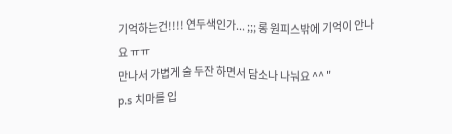기억하는건!!!! 연두색인가... ;;; 롱 원피스밖에 기억이 안나요 ㅠㅠ
만나서 가볍게 술 두잔 하면서 담소나 나눠요 ^^ "
p.s 치마를 입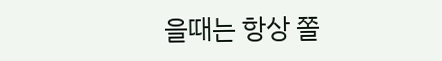을때는 항상 쫄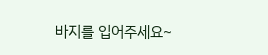바지를 입어주세요~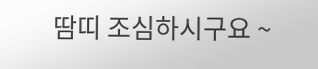땀띠 조심하시구요 ~